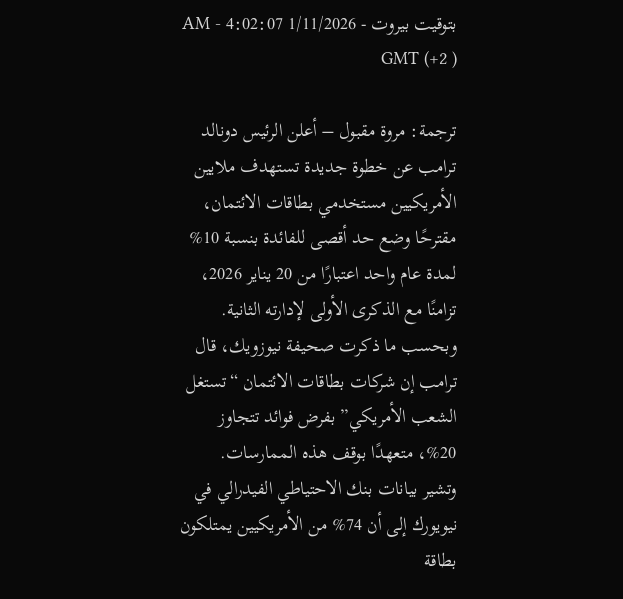بتوقيت بيروت - 1/11/2026 4:02:07 AM - GMT (+2 )

ترجمة: مروة مقبول – أعلن الرئيس دونالد ترامب عن خطوة جديدة تستهدف ملايين الأمريكيين مستخدمي بطاقات الائتمان، مقترحًا وضع حد أقصى للفائدة بنسبة 10% لمدة عام واحد اعتبارًا من 20 يناير 2026، تزامنًا مع الذكرى الأولى لإدارته الثانية.
وبحسب ما ذكرت صحيفة نيوزويك، قال ترامب إن شركات بطاقات الائتمان “تستغل الشعب الأمريكي” بفرض فوائد تتجاوز 20%، متعهدًا بوقف هذه الممارسات.
وتشير بيانات بنك الاحتياطي الفيدرالي في نيويورك إلى أن 74% من الأمريكيين يمتلكون بطاقة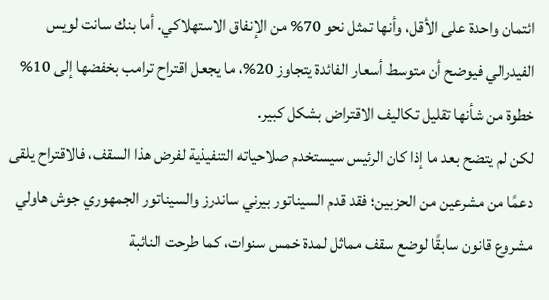ائتمان واحدة على الأقل، وأنها تمثل نحو 70% من الإنفاق الاستهلاكي. أما بنك سانت لويس الفيدرالي فيوضح أن متوسط أسعار الفائدة يتجاوز 20%، ما يجعل اقتراح ترامب بخفضها إلى 10% خطوة من شأنها تقليل تكاليف الاقتراض بشكل كبير.
لكن لم يتضح بعد ما إذا كان الرئيس سيستخدم صلاحياته التنفيذية لفرض هذا السقف، فالاقتراح يلقى دعمًا من مشرعين من الحزبين؛ فقد قدم السيناتور بيرني ساندرز والسيناتور الجمهوري جوش هاولي مشروع قانون سابقًا لوضع سقف مماثل لمدة خمس سنوات، كما طرحت النائبة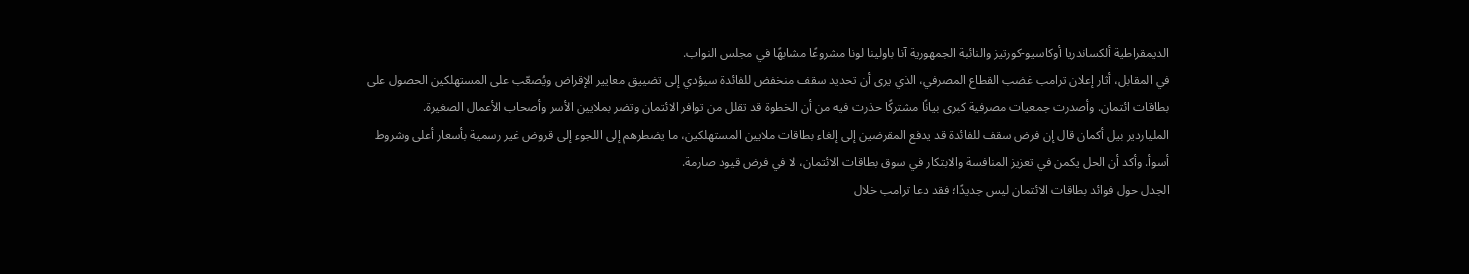الديمقراطية ألكساندريا أوكاسيو-كورتيز والنائبة الجمهورية آنا باولينا لونا مشروعًا مشابهًا في مجلس النواب.
في المقابل، أثار إعلان ترامب غضب القطاع المصرفي، الذي يرى أن تحديد سقف منخفض للفائدة سيؤدي إلى تضييق معايير الإقراض ويُصعّب على المستهلكين الحصول على بطاقات ائتمان. وأصدرت جمعيات مصرفية كبرى بيانًا مشتركًا حذرت فيه من أن الخطوة قد تقلل من توافر الائتمان وتضر بملايين الأسر وأصحاب الأعمال الصغيرة.
الملياردير بيل أكمان قال إن فرض سقف للفائدة قد يدفع المقرضين إلى إلغاء بطاقات ملايين المستهلكين، ما يضطرهم إلى اللجوء إلى قروض غير رسمية بأسعار أعلى وشروط أسوأ. وأكد أن الحل يكمن في تعزيز المنافسة والابتكار في سوق بطاقات الائتمان، لا في فرض قيود صارمة.
الجدل حول فوائد بطاقات الائتمان ليس جديدًا؛ فقد دعا ترامب خلال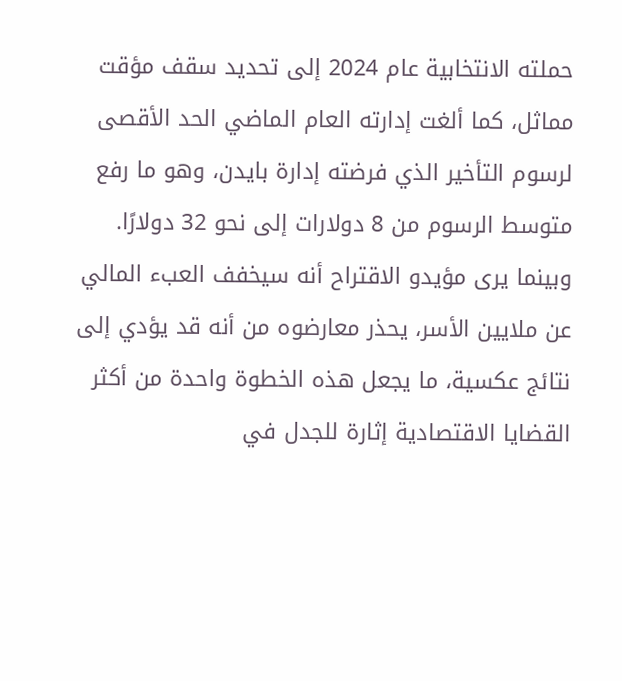حملته الانتخابية عام 2024 إلى تحديد سقف مؤقت مماثل، كما ألغت إدارته العام الماضي الحد الأقصى لرسوم التأخير الذي فرضته إدارة بايدن، وهو ما رفع متوسط الرسوم من 8 دولارات إلى نحو 32 دولارًا.
وبينما يرى مؤيدو الاقتراح أنه سيخفف العبء المالي عن ملايين الأسر، يحذر معارضوه من أنه قد يؤدي إلى نتائج عكسية، ما يجعل هذه الخطوة واحدة من أكثر القضايا الاقتصادية إثارة للجدل في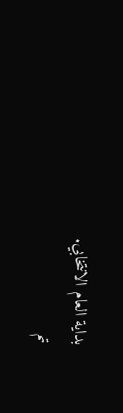بداية العام الانتخابي.
تم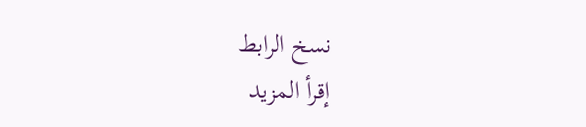نسخ الرابط
إقرأ المزيد